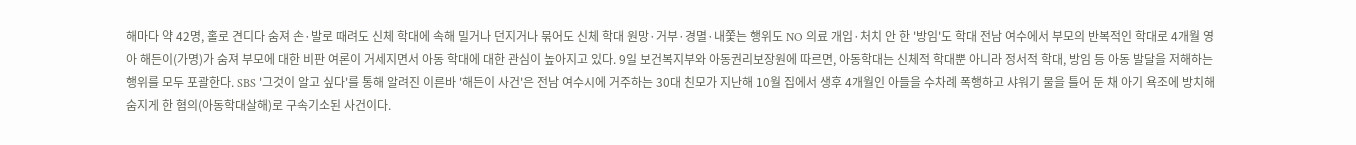해마다 약 42명, 홀로 견디다 숨져 손·발로 때려도 신체 학대에 속해 밀거나 던지거나 묶어도 신체 학대 원망·거부·경멸·내쫓는 행위도 NO 의료 개입·처치 안 한 '방임'도 학대 전남 여수에서 부모의 반복적인 학대로 4개월 영아 해든이(가명)가 숨져 부모에 대한 비판 여론이 거세지면서 아동 학대에 대한 관심이 높아지고 있다. 9일 보건복지부와 아동권리보장원에 따르면, 아동학대는 신체적 학대뿐 아니라 정서적 학대, 방임 등 아동 발달을 저해하는 행위를 모두 포괄한다. SBS '그것이 알고 싶다'를 통해 알려진 이른바 '해든이 사건'은 전남 여수시에 거주하는 30대 친모가 지난해 10월 집에서 생후 4개월인 아들을 수차례 폭행하고 샤워기 물을 틀어 둔 채 아기 욕조에 방치해 숨지게 한 혐의(아동학대살해)로 구속기소된 사건이다.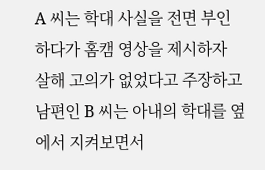A 씨는 학대 사실을 전면 부인하다가 홈캠 영상을 제시하자 살해 고의가 없었다고 주장하고 남편인 B 씨는 아내의 학대를 옆에서 지켜보면서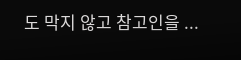도 막지 않고 참고인을 ...